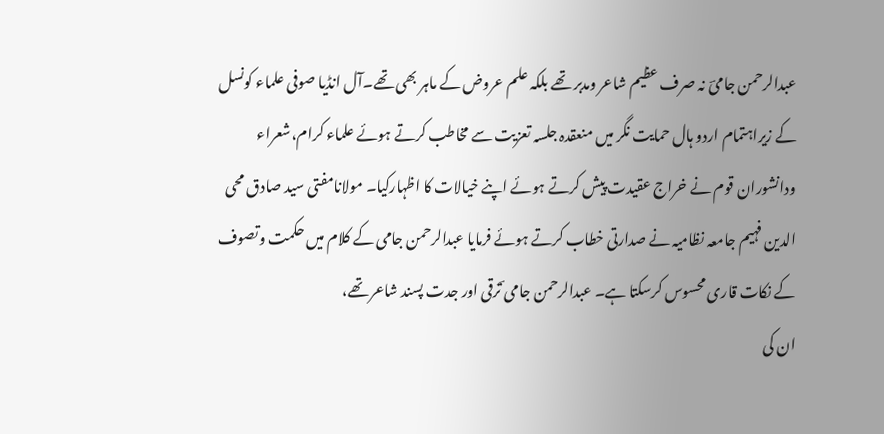عبدالرحمن جامیؔ نہ صرف عظیم شاعر ومدبر تھے بلکہ علم عروض کے ماہر بھی تھے۔آل انڈیا صوفی علماء کونسل کے زیراہتمام اردو ہال حمایت نگر میں منعقدہ جلسہ تعزیت سے مخاطب کرتے ہوئے علماء کرام،شعراء ودانشوران قوم نے خراج عقیدت پیش کرتے ہوئے اپنے خیالات کا اظہارکیا۔ مولانامفتی سید صادق محی الدین فہیم جامعہ نظامیہ نے صدارتی خطاب کرتے ہوئے فرمایا عبدالرحمن جامی کے کلام میں حکمت وتصوف کے نکات قاری محسوس کرسکتا ہے۔ عبدالرحمن جامی ؔترقی اور جدت پسند شاعر تھے،
ان کی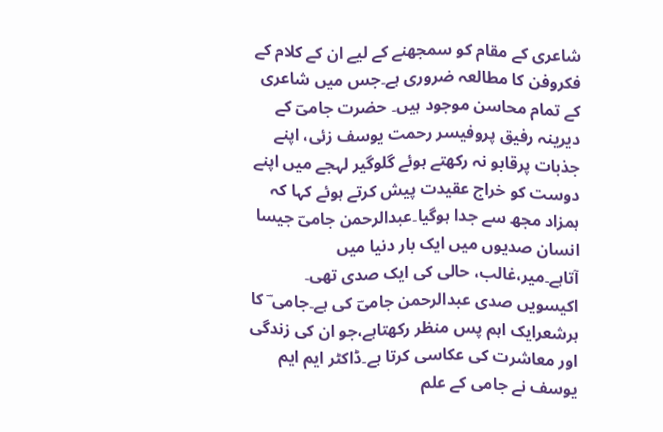شاعری کے مقام کو سمجھنے کے لیے ان کے کلام کے فکروفن کا مطالعہ ضروری ہے۔جس میں شاعری کے تمام محاسن موجود ہیں۔ حضرت جامیؔ کے دیرینہ رفیق پروفیسر رحمت یوسف زئی، اپنے جذبات پرقابو نہ رکھتے ہوئے گلوگیر لہجے میں اپنے دوست کو خراج عقیدت پیش کرتے ہوئے کہا کہ ہمزاد مجھ سے جدا ہوگیا۔عبدالرحمن جامیؔ جیسا انسان صدیوں میں ایک بار دنیا میں آتاہے۔میر،غالب، حالی کی ایک صدی تھی۔
اکیسویں صدی عبدالرحمن جامیؔ کی ہے۔جامی ؔ کا ہرشعرایک اہم پس منظر رکھتاہے،جو ان کی زندگی اور معاشرت کی عکاسی کرتا ہے۔ڈاکٹر ایم ایم یوسف نے جامی کے علم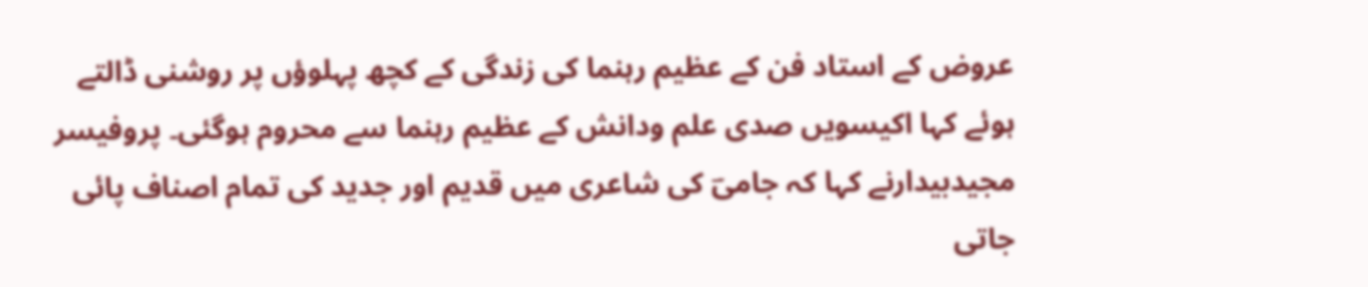عروض کے استاد فن کے عظیم رہنما کی زندگی کے کچھ پہلوؤں پر روشنی ڈالتے ہوئے کہا اکیسویں صدی علم ودانش کے عظیم رہنما سے محروم ہوگئی۔ پروفیسر مجیدبیدارنے کہا کہ جامیؔ کی شاعری میں قدیم اور جدید کی تمام اصناف پائی جاتی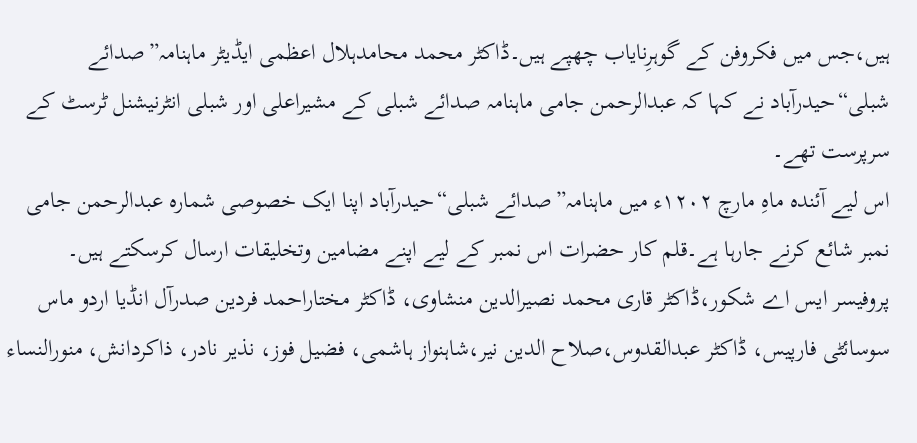ہیں،جس میں فکروفن کے گوہرِنایاب چھپے ہیں۔ڈاکٹر محمد محامدہلال اعظمی ایڈیٹر ماہنامہ”صدائے شبلی“حیدرآباد نے کہا کہ عبدالرحمن جامی ماہنامہ صدائے شبلی کے مشیراعلی اور شبلی انٹرنیشنل ٹرسٹ کے سرپرست تھے۔
اس لیے آئندہ ماہِ مارچ ۱۲۰۲ء میں ماہنامہ”صدائے شبلی“حیدرآباد اپنا ایک خصوصی شمارہ عبدالرحمن جامی نمبر شائع کرنے جارہا ہے۔قلم کار حضرات اس نمبر کے لیے اپنے مضامین وتخلیقات ارسال کرسکتے ہیں۔
پروفیسر ایس اے شکور،ڈاکٹر قاری محمد نصیرالدین منشاوی، ڈاکٹر مختاراحمد فردین صدرآل انڈیا اردو ماس سوسائٹی فارپیس، ڈاکٹر عبدالقدوس،صلاح الدین نیر،شاہنواز ہاشمی، فضیل فوز، نذیر نادر، ذاکردانش، منورالنساء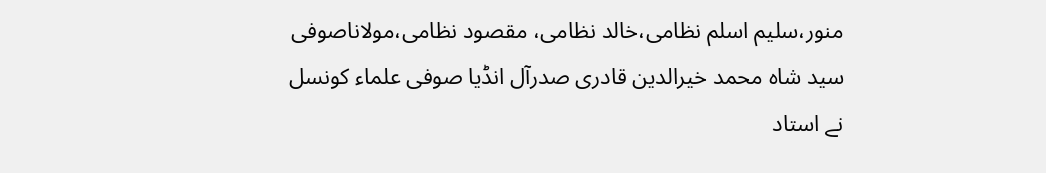منور،سلیم اسلم نظامی،خالد نظامی، مقصود نظامی،مولاناصوفی سید شاہ محمد خیرالدین قادری صدرآل انڈیا صوفی علماء کونسل نے استاد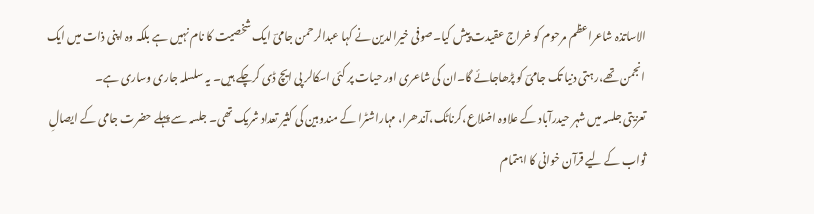الاساتذہ شاعراعظم مرحوم کو خراج عقیدت پیش کیا۔صوفی خیرالدین نے کہا عبدالرحمن جامیؔ ایک شخصیت کا نام نہیں ہے بلکہ وہ اپنی ذات میں ایک انجمن تھے،رہتی دنیا تک جامیؔ کو پڑھاجائے گا۔ان کی شاعری اور حیات پر کئی اسکالر پی ایچ ڈی کرچکے ہیں۔ یہ سلسلہ جاری وساری ہے۔
تعزیتی جلسہ میں شہر حیدرآباد کے علاوہ اضلاع،کرناٹک،آندھرا، مہاراشٹرا کے مندوبین کی کثیر تعداد شریک تھی۔ جلسہ سے پہلے حضرت جامی کے ایصالِ ثواب کے لیے قرآن خوانی کا اہتمام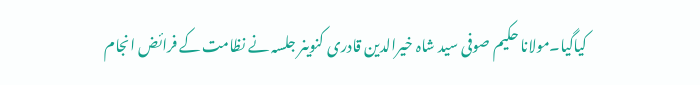کیاگیا۔مولانا حکیم صوفی سید شاہ خیرالدین قادری کنوینر جلسہ نے نظامت کے فرائض انجام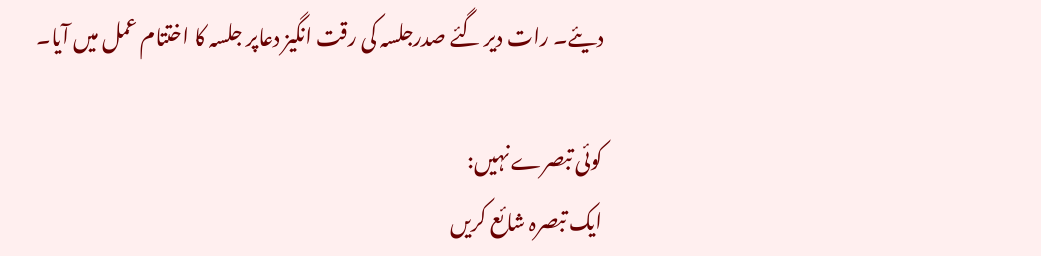دیئے۔ رات دیر گئے صدرجلسہ کی رقت انگیز دعاپر جلسہ کا اختتام عمل میں آیا۔

کوئی تبصرے نہیں:
ایک تبصرہ شائع کریں